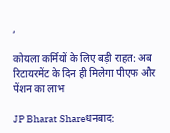,

कोयला कर्मियों के लिए बड़ी राहत: अब रिटायरमेंट के दिन ही मिलेगा पीएफ और पेंशन का लाभ

JP Bharat Shareधनबाद: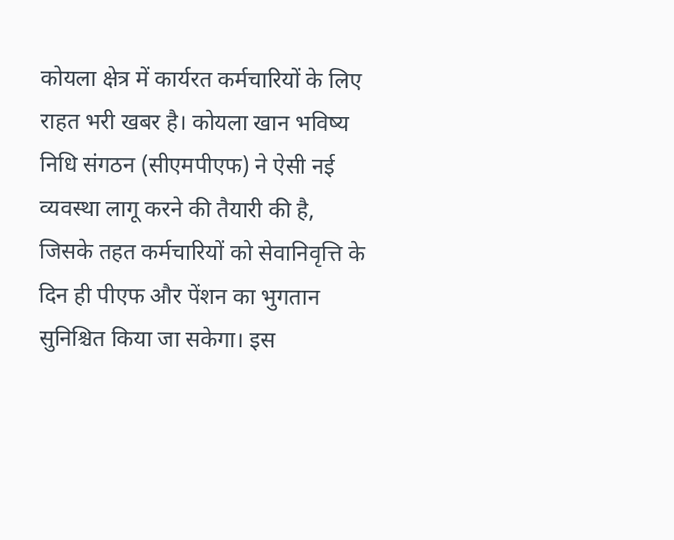कोयला क्षेत्र में कार्यरत कर्मचारियों के लिए राहत भरी खबर है। कोयला खान भविष्य निधि संगठन (सीएमपीएफ) ने ऐसी नई व्यवस्था लागू करने की तैयारी की है, जिसके तहत कर्मचारियों को सेवानिवृत्ति के दिन ही पीएफ और पेंशन का भुगतान सुनिश्चित किया जा सकेगा। इस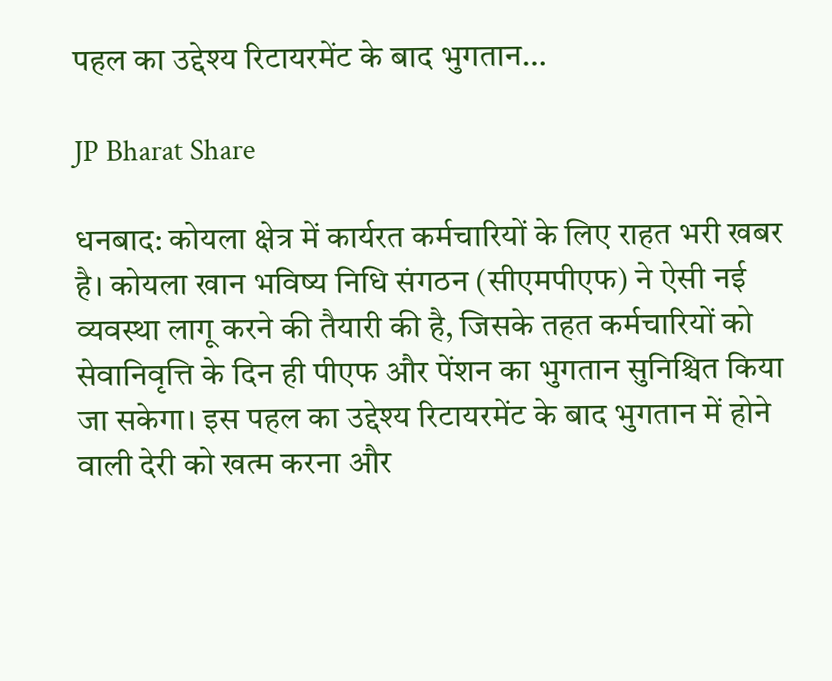पहल का उद्देश्य रिटायरमेंट के बाद भुगतान…

JP Bharat Share

धनबाद: कोयला क्षेत्र में कार्यरत कर्मचारियों के लिए राहत भरी खबर है। कोयला खान भविष्य निधि संगठन (सीएमपीएफ) ने ऐसी नई व्यवस्था लागू करने की तैयारी की है, जिसके तहत कर्मचारियों को सेवानिवृत्ति के दिन ही पीएफ और पेंशन का भुगतान सुनिश्चित किया जा सकेगा। इस पहल का उद्देश्य रिटायरमेंट के बाद भुगतान में होने वाली देरी को खत्म करना और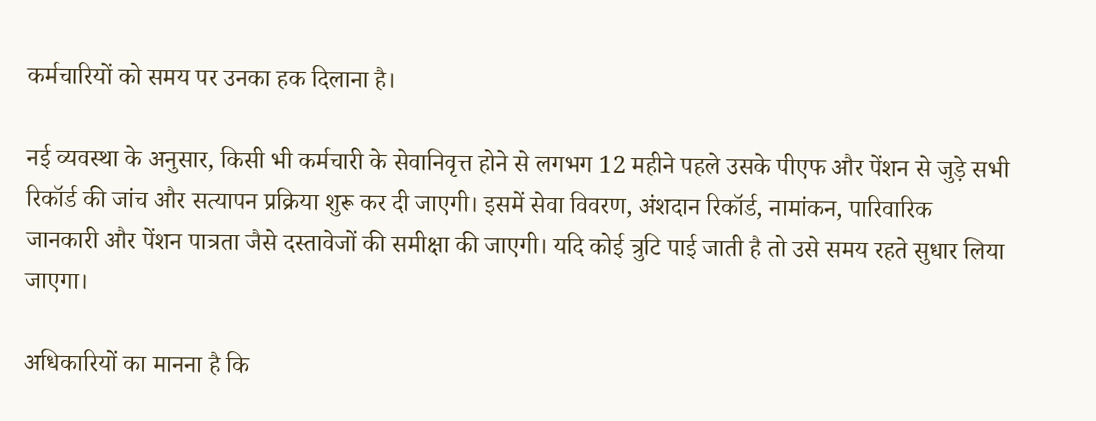कर्मचारियों को समय पर उनका हक दिलाना है।

नई व्यवस्था के अनुसार, किसी भी कर्मचारी के सेवानिवृत्त होने से लगभग 12 महीने पहले उसके पीएफ और पेंशन से जुड़े सभी रिकॉर्ड की जांच और सत्यापन प्रक्रिया शुरू कर दी जाएगी। इसमें सेवा विवरण, अंशदान रिकॉर्ड, नामांकन, पारिवारिक जानकारी और पेंशन पात्रता जैसे दस्तावेजों की समीक्षा की जाएगी। यदि कोई त्रुटि पाई जाती है तो उसे समय रहते सुधार लिया जाएगा।

अधिकारियों का मानना है कि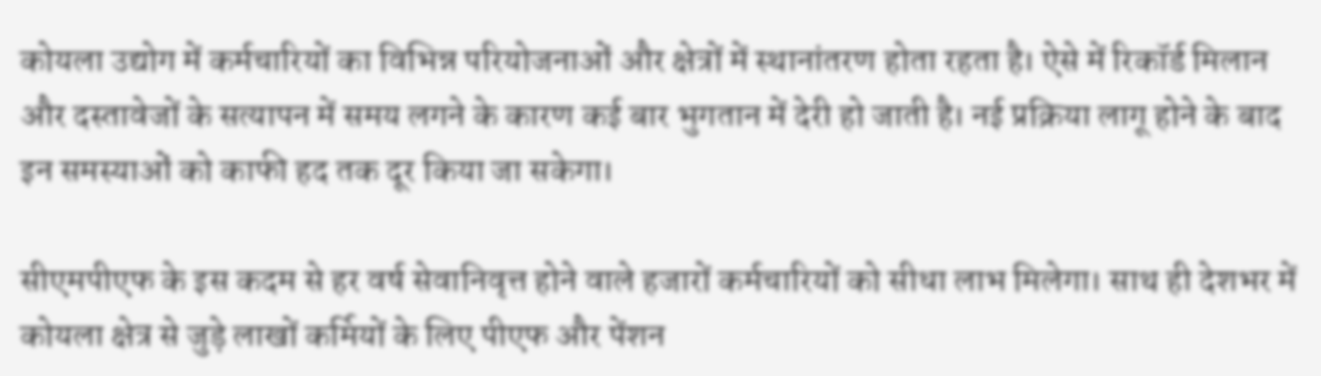कोयला उद्योग में कर्मचारियों का विभिन्न परियोजनाओं और क्षेत्रों में स्थानांतरण होता रहता है। ऐसे में रिकॉर्ड मिलान और दस्तावेजों के सत्यापन में समय लगने के कारण कई बार भुगतान में देरी हो जाती है। नई प्रक्रिया लागू होने के बाद इन समस्याओं को काफी हद तक दूर किया जा सकेगा।

सीएमपीएफ के इस कदम से हर वर्ष सेवानिवृत्त होने वाले हजारों कर्मचारियों को सीधा लाभ मिलेगा। साथ ही देशभर में कोयला क्षेत्र से जुड़े लाखों कर्मियों के लिए पीएफ और पेंशन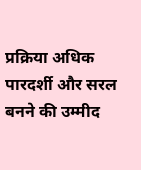प्रक्रिया अधिक पारदर्शी और सरल बनने की उम्मीद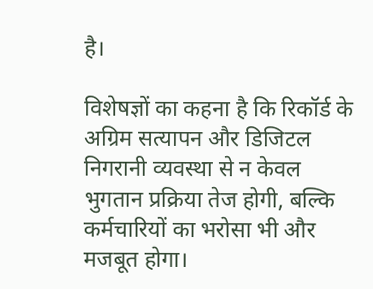है।

विशेषज्ञों का कहना है कि रिकॉर्ड के अग्रिम सत्यापन और डिजिटल निगरानी व्यवस्था से न केवल भुगतान प्रक्रिया तेज होगी, बल्कि कर्मचारियों का भरोसा भी और मजबूत होगा।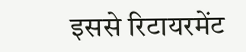इससे रिटायरमेंट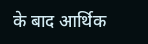के बाद आर्थिक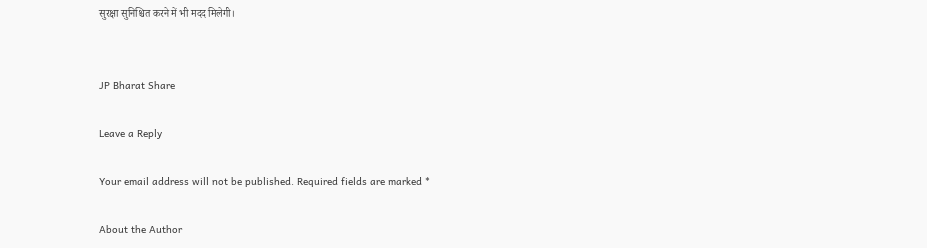सुरक्षा सुनिश्चित करने में भी मदद मिलेगी।


JP Bharat Share

Leave a Reply

Your email address will not be published. Required fields are marked *

About the Author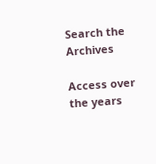Search the Archives

Access over the years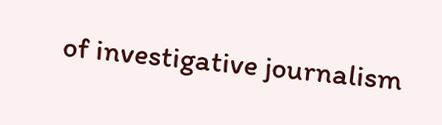of investigative journalism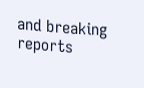and breaking reports